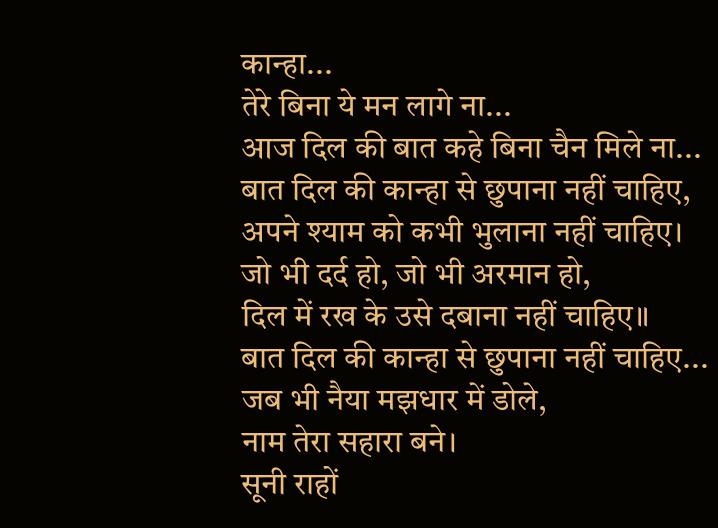कान्हा...
तेरे बिना ये मन लागे ना...
आज दिल की बात कहे बिना चैन मिले ना...
बात दिल की कान्हा से छुपाना नहीं चाहिए,
अपने श्याम को कभी भुलाना नहीं चाहिए।
जो भी दर्द हो, जो भी अरमान हो,
दिल में रख के उसे दबाना नहीं चाहिए॥
बात दिल की कान्हा से छुपाना नहीं चाहिए...
जब भी नैया मझधार में डोले,
नाम तेरा सहारा बने।
सूनी राहों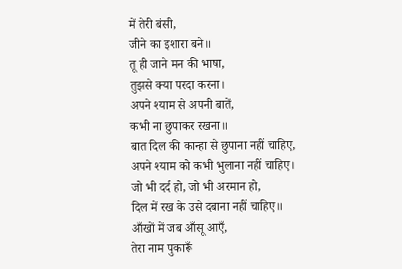में तेरी बंसी,
जीने का इशारा बने॥
तू ही जाने मन की भाषा,
तुझसे क्या परदा करना।
अपने श्याम से अपनी बातें,
कभी ना छुपाकर रखना॥
बात दिल की कान्हा से छुपाना नहीं चाहिए,
अपने श्याम को कभी भुलाना नहीं चाहिए।
जो भी दर्द हो, जो भी अरमान हो,
दिल में रख के उसे दबाना नहीं चाहिए॥
आँखों में जब आँसू आएँ,
तेरा नाम पुकारूँ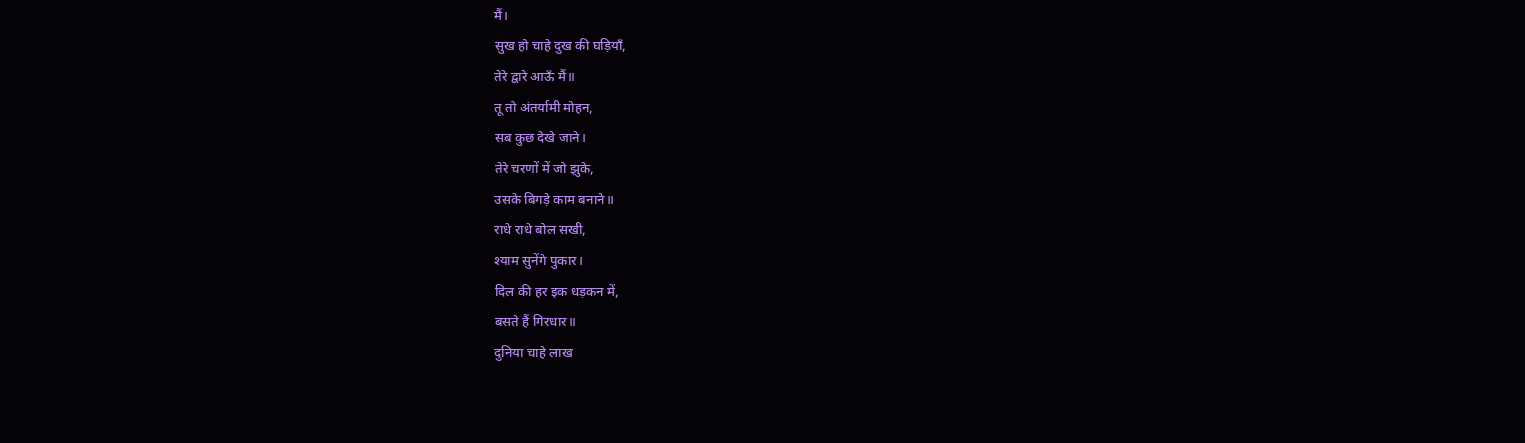मैं।
सुख हो चाहे दुख की घड़ियाँ,
तेरे द्वारे आऊँ मैं॥
तू तो अंतर्यामी मोहन,
सब कुछ देखे जाने।
तेरे चरणों में जो झुके,
उसके बिगड़े काम बनाने॥
राधे राधे बोल सखी,
श्याम सुनेंगे पुकार।
दिल की हर इक धड़कन में,
बसते हैं गिरधार॥
दुनिया चाहे लाख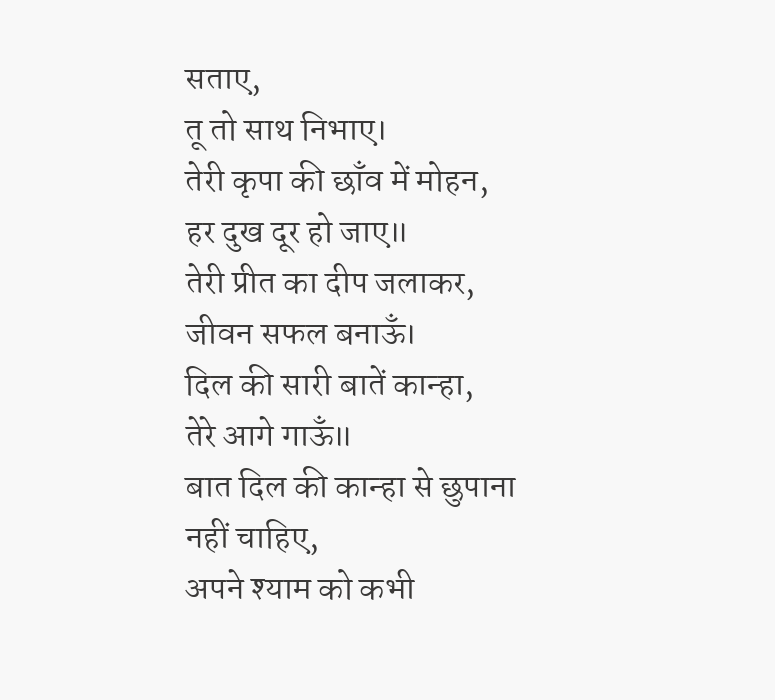सताए,
तू तो साथ निभाए।
तेरी कृपा की छाँव में मोहन,
हर दुख दूर हो जाए॥
तेरी प्रीत का दीप जलाकर,
जीवन सफल बनाऊँ।
दिल की सारी बातें कान्हा,
तेरे आगे गाऊँ॥
बात दिल की कान्हा से छुपाना नहीं चाहिए,
अपने श्याम को कभी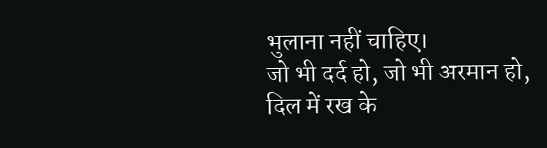भुलाना नहीं चाहिए।
जो भी दर्द हो, जो भी अरमान हो,
दिल में रख के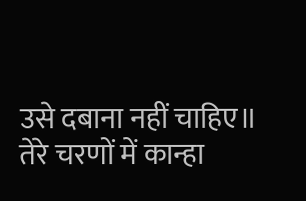उसे दबाना नहीं चाहिए॥
तेरे चरणों में कान्हा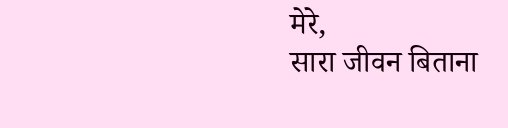मेरे,
सारा जीवन बिताना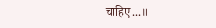चाहिए...॥